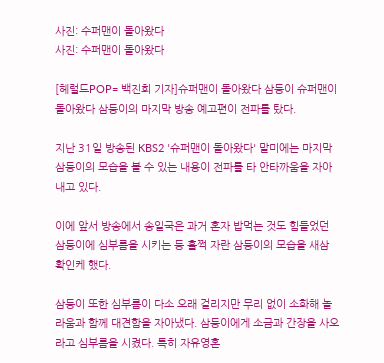사진: 수퍼맨이 돌아왔다
사진: 수퍼맨이 돌아왔다

[헤럴드POP= 백진희 기자]슈퍼맨이 돌아왔다 삼둥이 슈퍼맨이 돌아왔다 삼둥이의 마지막 방송 예고편이 전파를 탔다.

지난 31일 방송된 KBS2 '슈퍼맨이 돌아왔다' 말미에는 마지막 삼둥이의 모습을 볼 수 있는 내용이 전파를 타 안타까움을 자아내고 있다.

이에 앞서 방송에서 송일국은 과거 혼자 밥먹는 것도 힘들었던 삼둥이에 심부름을 시키는 등 훌쩍 자란 삼둥이의 모습을 새삼 확인케 했다.

삼둥이 또한 심부름이 다소 오래 걸리지만 무리 없이 소화해 놀라움과 함께 대견함을 자아냈다. 삼둥이에게 소금과 간장을 사오라고 심부름을 시켰다. 특히 자유영혼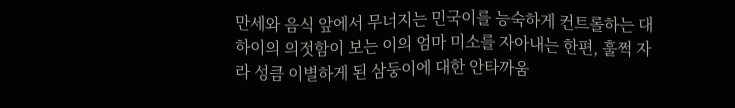만세와 음식 앞에서 무너지는 민국이를 능숙하게 컨트롤하는 대하이의 의젓함이 보는 이의 엄마 미소를 자아내는 한편, 훌쩍 자라 성큼 이별하게 된 삼둥이에 대한 안타까움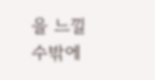을 느낄 수밖에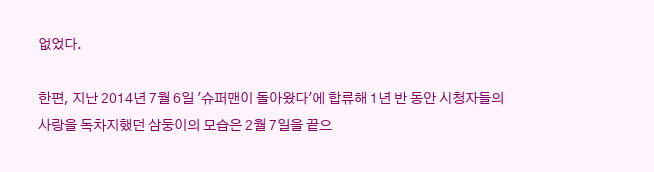없었다.

한편, 지난 2014년 7월 6일 '슈퍼맨이 돌아왔다'에 합류해 1년 반 동안 시청자들의 사랑을 독차지했던 삼둥이의 모습은 2월 7일을 끝으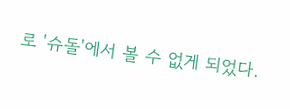로 '슈돌'에서 볼 수 없게 되었다.